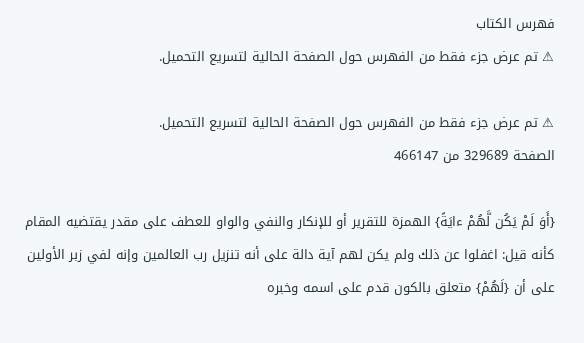فهرس الكتاب
⚠ تم عرض جزء فقط من الفهرس حول الصفحة الحالية لتسريع التحميل.

⚠ تم عرض جزء فقط من الفهرس حول الصفحة الحالية لتسريع التحميل.
الصفحة 329689 من 466147

{أَوَ لَمْ يَكُن لَّهُمْ ءايَةً} الهمزة للتقرير أو للإنكار والنفي والواو للعطف على مقدر يقتضيه المقام كأنه قيل: اغفلوا عن ذلك ولم يكن لهم آية دالة على أنه تنزيل رب العالمين وإنه لفي زبر الأولين على أن {لَهُمْ} متعلق بالكون قدم على اسمه وخبره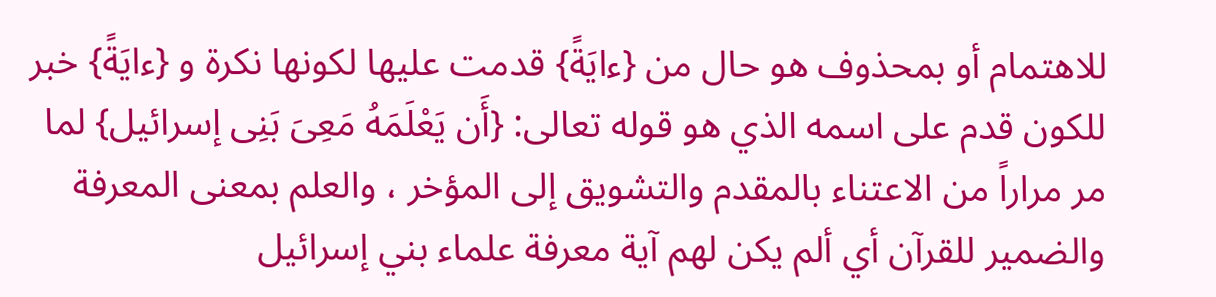للاهتمام أو بمحذوف هو حال من {ءايَةً} قدمت عليها لكونها نكرة و {ءايَةً} خبر للكون قدم على اسمه الذي هو قوله تعالى: {أَن يَعْلَمَهُ مَعِىَ بَنِى إسرائيل} لما مر مراراً من الاعتناء بالمقدم والتشويق إلى المؤخر ، والعلم بمعنى المعرفة والضمير للقرآن أي ألم يكن لهم آية معرفة علماء بني إسرائيل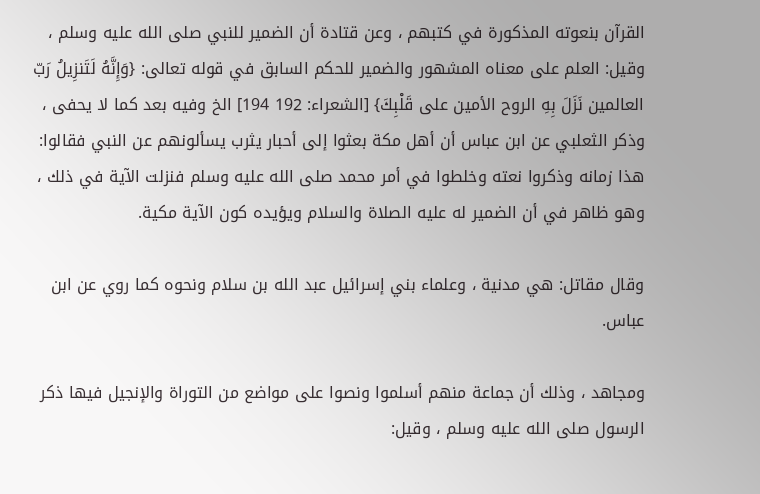القرآن بنعوته المذكورة في كتبهم ، وعن قتادة أن الضمير للنبي صلى الله عليه وسلم ، وقيل: العلم على معناه المشهور والضمير للحكم السابق في قوله تعالى: {وَإِنَّهُ لَتَنزِيلُ رَبّ العالمين نَزَلَ بِهِ الروح الأمين على قَلْبِكَ} [الشعراء: 192 194] الخ وفيه بعد كما لا يحفى ، وذكر الثعلبي عن ابن عباس أن أهل مكة بعثوا إلى أحبار يثرب يسألونهم عن النبي فقالوا: هذا زمانه وذكروا نعته وخلطوا في أمر محمد صلى الله عليه وسلم فنزلت الآية في ذلك ، وهو ظاهر في أن الضمير له عليه الصلاة والسلام ويؤيده كون الآية مكية.

وقال مقاتل: هي مدنية ، وعلماء بني إسرائيل عبد الله بن سلام ونحوه كما روي عن ابن عباس.

ومجاهد ، وذلك أن جماعة منهم أسلموا ونصوا على مواضع من التوراة والإنجيل فيها ذكر الرسول صلى الله عليه وسلم ، وقيل: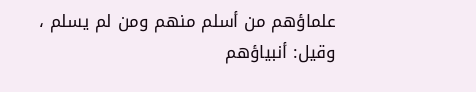علماؤهم من أسلم منهم ومن لم يسلم ، وقيل: أنبياؤهم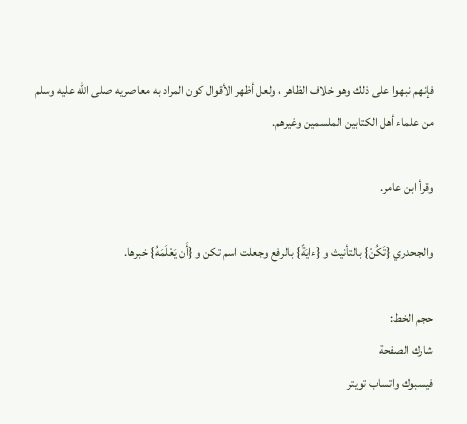فإنهم نبهوا على ذلك وهو خلاف الظاهر ، ولعل أظهر الأقوال كون المراد به معاصريه صلى الله عليه وسلم من علماء أهل الكتابين الملسمين وغيرهم.

وقرأ ابن عامر.

والجحدري {تَكُنْ} بالتأنيث و {ءايَةً} بالرفع وجعلت اسم تكن و {أَن يَعْلَمَهُ} خبرها.

حجم الخط:
شارك الصفحة
فيسبوك واتساب تويتر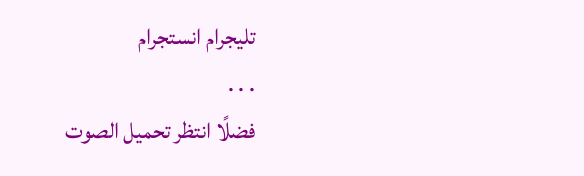تليجرام انستجرام
. . .
فضلًا انتظر تحميل الصوت